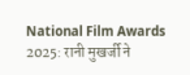National Film Awards 2025: रानी मुखर्जी ने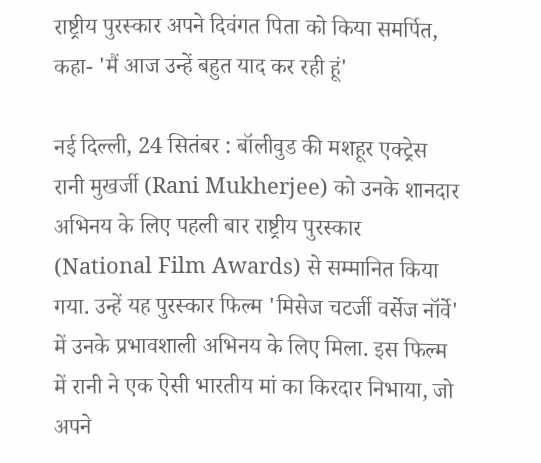राष्ट्रीय पुरस्कार अपने दिवंगत पिता को किया समर्पित, कहा- 'मैं आज उन्हें बहुत याद कर रही हूं'

नई दिल्ली, 24 सितंबर : बॉलीवुड की मशहूर एक्ट्रेस रानी मुखर्जी (Rani Mukherjee) को उनके शानदार अभिनय के लिए पहली बार राष्ट्रीय पुरस्कार (National Film Awards) से सम्मानित किया गया. उन्हें यह पुरस्कार फिल्म 'मिसेज चटर्जी वर्सेज नॉर्वे' में उनके प्रभावशाली अभिनय के लिए मिला. इस फिल्म में रानी ने एक ऐसी भारतीय मां का किरदार निभाया, जो अपने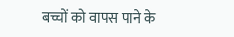बच्चों को वापस पाने के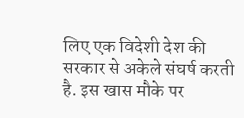लिए एक विदेशी देश की सरकार से अकेले संघर्ष करती है. इस खास मौके पर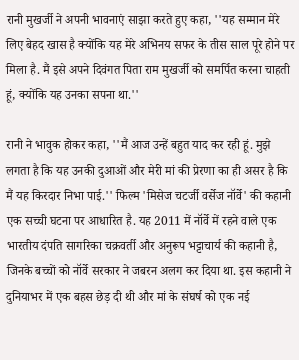रानी मुखर्जी ने अपनी भावनाएं साझा करते हुए कहा, ''यह सम्मान मेरे लिए बेहद खास है क्योंकि यह मेरे अभिनय सफर के तीस साल पूरे होने पर मिला है. मैं इसे अपने दिवंगत पिता राम मुखर्जी को समर्पित करना चाहती हूं, क्योंकि यह उनका सपना था.''

रानी ने भावुक होकर कहा, ''मैं आज उन्हें बहुत याद कर रही हूं. मुझे लगता है कि यह उनकी दुआओं और मेरी मां की प्रेरणा का ही असर है कि मैं यह किरदार निभा पाई.'' फिल्म 'मिसेज चटर्जी वर्सेज नॉर्वे' की कहानी एक सच्ची घटना पर आधारित है. यह 2011 में नॉर्वे में रहने वाले एक भारतीय दंपति सागरिका चक्रवर्ती और अनुरूप भट्टाचार्य की कहानी है, जिनके बच्चों को नॉर्वे सरकार ने जबरन अलग कर दिया था. इस कहानी ने दुनियाभर में एक बहस छेड़ दी थी और मां के संघर्ष को एक नई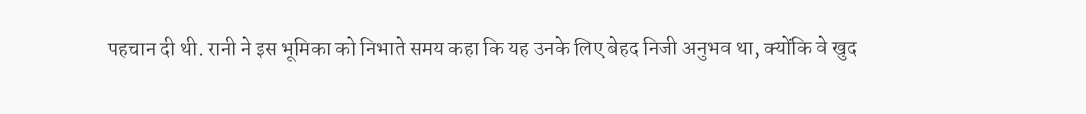पहचान दी थी. रानी ने इस भूमिका को निभाते समय कहा कि यह उनके लिए बेहद निजी अनुभव था, क्योंकि वे खुद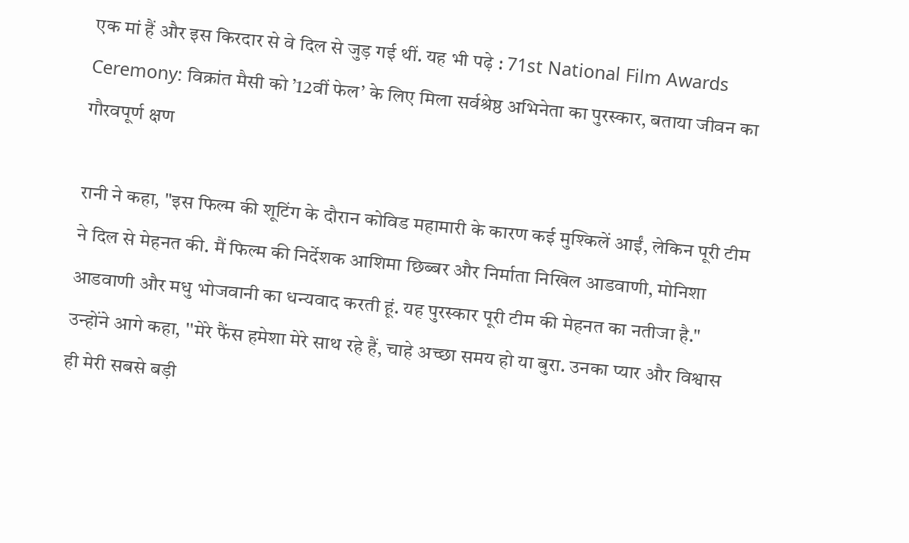एक मां हैं और इस किरदार से वे दिल से जुड़ गई थीं. यह भी पढ़े : 71st National Film Awards Ceremony: विक्रांत मैसी को ’12वीं फेल’ के लिए मिला सर्वश्रेष्ठ अभिनेता का पुरस्कार, बताया जीवन का गौरवपूर्ण क्षण

रानी ने कहा, "इस फिल्म की शूटिंग के दौरान कोविड महामारी के कारण कई मुश्किलें आईं, लेकिन पूरी टीम ने दिल से मेहनत की. मैं फिल्म की निर्देशक आशिमा छिब्बर और निर्माता निखिल आडवाणी, मोनिशा आडवाणी और मधु भोजवानी का धन्यवाद करती हूं. यह पुरस्कार पूरी टीम की मेहनत का नतीजा है." उन्होंने आगे कहा, ''मेरे फैंस हमेशा मेरे साथ रहे हैं, चाहे अच्छा समय हो या बुरा. उनका प्यार और विश्वास ही मेरी सबसे बड़ी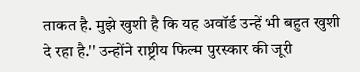ताकत है. मुझे खुशी है कि यह अवॉर्ड उन्हें भी बहुत खुशी दे रहा है.'' उन्होंने राष्ट्रीय फिल्म पुरस्कार की जूरी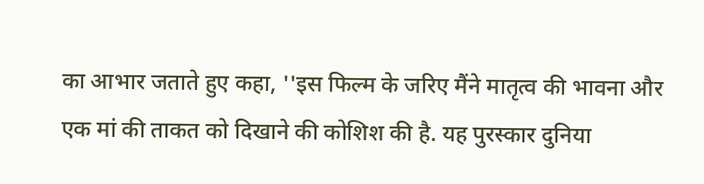का आभार जताते हुए कहा, ''इस फिल्म के जरिए मैंने मातृत्व की भावना और एक मां की ताकत को दिखाने की कोशिश की है. यह पुरस्कार दुनिया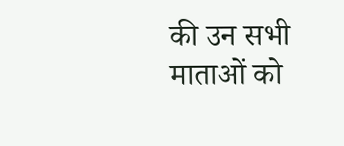की उन सभी माताओं को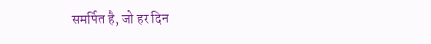समर्पित है, जो हर दिन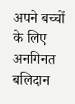अपने बच्चों के लिए अनगिनत बलिदान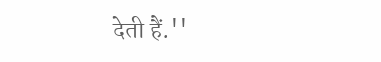देती हैं.''